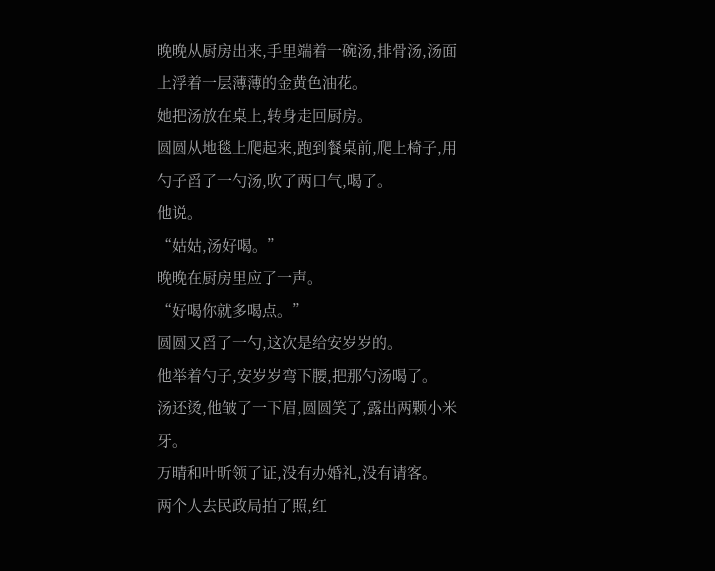晚晚从厨房出来,手里端着一碗汤,排骨汤,汤面上浮着一层薄薄的金黄色油花。
她把汤放在桌上,转身走回厨房。
圆圆从地毯上爬起来,跑到餐桌前,爬上椅子,用勺子舀了一勺汤,吹了两口气,喝了。
他说。
“姑姑,汤好喝。”
晚晚在厨房里应了一声。
“好喝你就多喝点。”
圆圆又舀了一勺,这次是给安岁岁的。
他举着勺子,安岁岁弯下腰,把那勺汤喝了。
汤还烫,他皱了一下眉,圆圆笑了,露出两颗小米牙。
万晴和叶昕领了证,没有办婚礼,没有请客。
两个人去民政局拍了照,红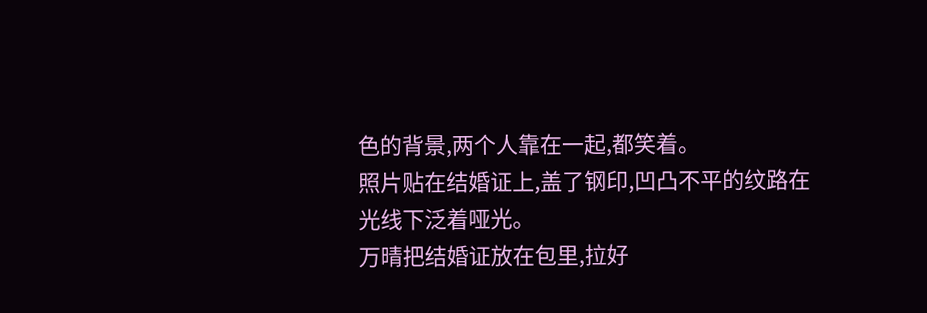色的背景,两个人靠在一起,都笑着。
照片贴在结婚证上,盖了钢印,凹凸不平的纹路在光线下泛着哑光。
万晴把结婚证放在包里,拉好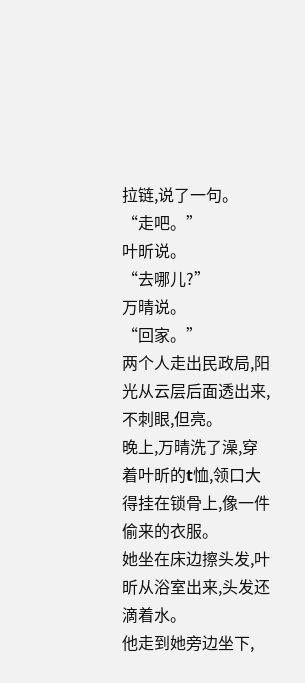拉链,说了一句。
“走吧。”
叶昕说。
“去哪儿?”
万晴说。
“回家。”
两个人走出民政局,阳光从云层后面透出来,不刺眼,但亮。
晚上,万晴洗了澡,穿着叶昕的t恤,领口大得挂在锁骨上,像一件偷来的衣服。
她坐在床边擦头发,叶昕从浴室出来,头发还滴着水。
他走到她旁边坐下,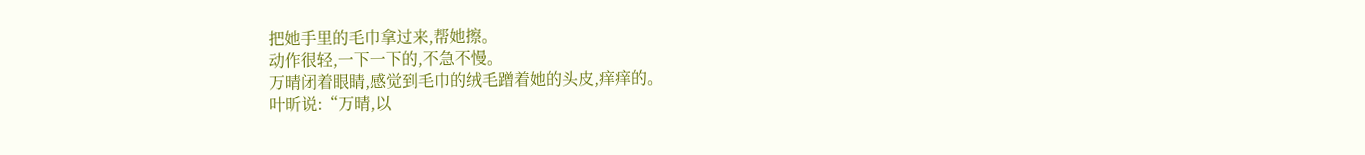把她手里的毛巾拿过来,帮她擦。
动作很轻,一下一下的,不急不慢。
万晴闭着眼睛,感觉到毛巾的绒毛蹭着她的头皮,痒痒的。
叶昕说:“万晴,以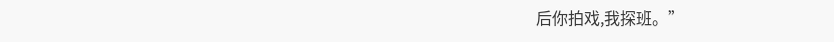后你拍戏,我探班。”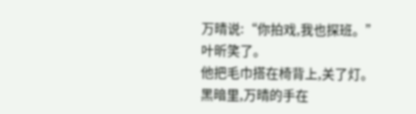万晴说:“你拍戏,我也探班。”
叶昕笑了。
他把毛巾搭在椅背上,关了灯。
黑暗里,万晴的手在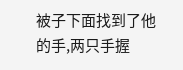被子下面找到了他的手,两只手握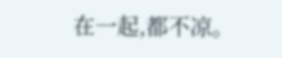在一起,都不凉。